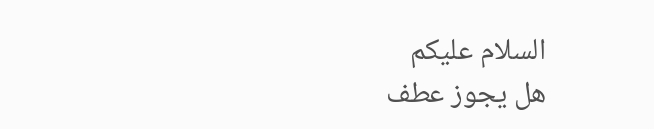السلام عليكم
هل يجوز عطف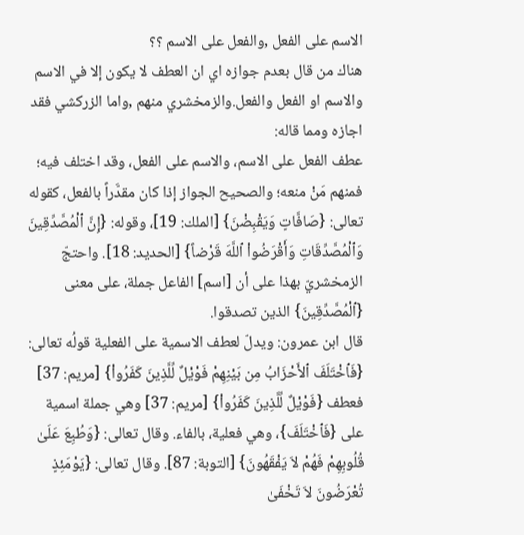الاسم على الفعل ,والفعل على الاسم ؟؟
هناك من قال بعدم جوازه اي ان العطف لا يكون إلا في الاسم والاسم او الفعل والفعل.والزمخشري منهم ,واما الزركشي فقد اجازه ومما قاله:
عطف الفعل على الاسم، والاسم على الفعل، وقد اختلف فيه؛ فمنهم مَنْ منعه؛ والصحيح الجواز إذا كان مقدَّراً بالفعل، كقوله تعالى: {صَافَّاتٍ وَيَقْبِضْنَ} [الملك: 19]، وقوله: {إِنَّ ٱلْمُصَّدِّقِينَ وَٱلْمُصَّدِّقَاتِ وَأَقْرَضُواْ ٱللَّهَ قَرْضاً} [الحديد: 18]. واحتجّ الزمخشريّ بهذا على أن [اسم] الفاعل جملة، على معنى {ٱلْمُصَّدِّقِينَ} الذين تصدقوا.
قال ابن عمرون: ويدلّ لعطف الاسمية على الفعلية قولُه تعالى: {فَٱخْتَلَفَ ٱلأَحْزَابُ مِن بَيْنِهِمْ فَوْيْلٌ لِّلَّذِينَ كَفَرُواْ} [مريم: 37] فعطف {فَوْيْلٌ لِّلَّذِينَ كَفَرُواْ} [مريم: 37] وهي جملة اسمية على {فَٱخْتَلَفَ}، وهي فعلية، بالفاء. وقال تعالى: {وَطُبِعَ عَلَىٰ قُلُوبِهِمْ فَهُمْ لاَ يَفْقَهُونَ} [التوبة: 87]. وقال تعالى: {يَوْمَئِذٍ تُعْرَضُونَ لاَ تَخْفَىٰ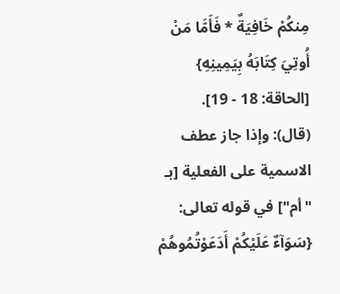مِنكُمْ خَافِيَةٌ * فَأَمَّا مَنْ أُوتِيَ كِتَابَهُ بِيَمِينِهِ} [الحاقة: 18 - 19].
(قال): وإذا جاز عطف الاسمية على الفعلية [بـ "أم"] في قوله تعالى: {سَوَآءٌ عَلَيْكُمْ أَدَعَوْتُمُوهُمْ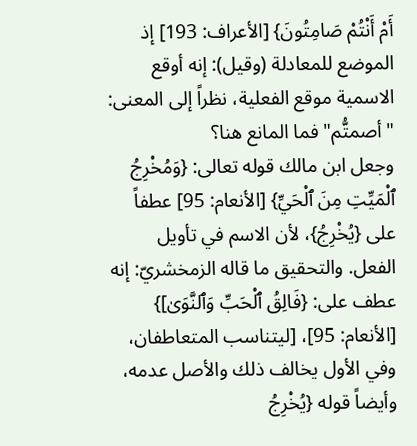أَمْ أَنْتُمْ صَامِتُونَ} [الأعراف: 193] إذ الموضع للمعادلة (وقيل): إنه أوقع الاسمية موقع الفعلية، نظراً إلى المعنى: "أصمتُّم" فما المانع هنا؟
وجعل ابن مالك قوله تعالى: {وَمُخْرِجُ ٱلْمَيِّتِ مِنَ ٱلْحَيِّ} [الأنعام: 95] عطفاً على {يُخْرِجُ}، لأن الاسم في تأويل الفعل. والتحقيق ما قاله الزمخشريّ: إنه عطف على: {فَالِقُ ٱلْحَبِّ وَٱلنَّوَىٰ]} [الأنعام: 95]، [ليتناسب المتعاطفان، وفي الأول يخالف ذلك والأصل عدمه، وأيضاً قوله {يُخْرِجُ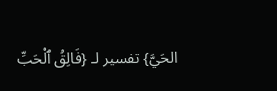الحَيَّ} تفسير لـ {فَالِقُ ٱلْحَبِّ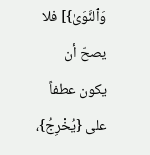وَٱلنَّوَىٰ}] فلا يصحّ أن يكون عطفاً على {يُخْرِجُ}،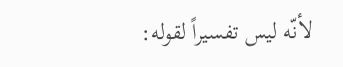لأنّه ليس تفسيراً لقوله: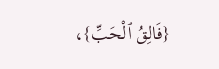{فَالِقُ ٱلْحَبِّ}،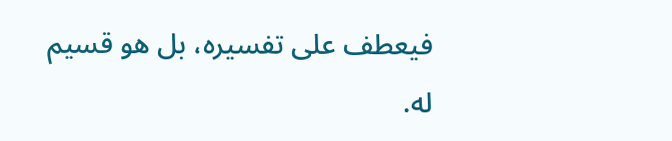فيعطف على تفسيره، بل هو قسيم له.